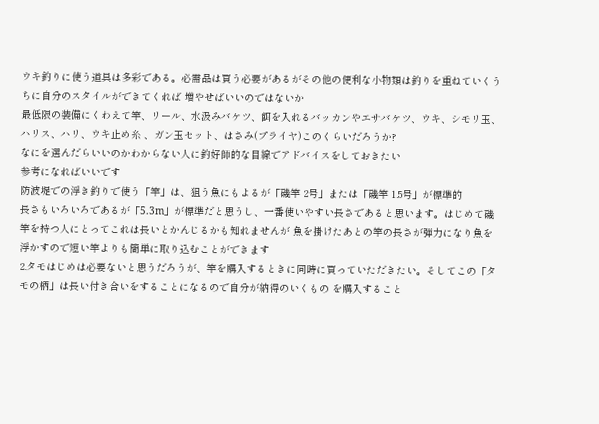ウキ釣りに使う道具は多彩である。必需品は買う必要があるがその他の便利な小物類は釣りを重ねていくうちに自分のスタイルができてくれば 増やせばいいのではないか
最低限の装備にくわえて竿、リール、水汲みバケツ、餌を入れるバッカンやエサバケツ、ウキ、シモリ玉、ハリス、ハリ、ウキ止め糸 、ガン玉セット、はさみ(プライヤ)このくらいだろうか?
なにを選んだらいいのかわからない人に釣好師的な目線でアドバイスをしておきたい
参考になればいいです
防波堤での浮き釣りで使う「竿」は、狙う魚にもよるが「磯竿 2号」または「磯竿 1.5号」が標準的
長さもいろいろであるが「5.3m」が標準だと思うし、一番使いやすい長さであると思います。はじめて磯竿を持つ人にとってこれは長いとかんじるかも知れませんが 魚を掛けたあとの竿の長さが弾力になり魚を浮かすので短い竿よりも簡単に取り込むことができます
2.タモはじめは必要ないと思うだろうが、竿を購入するときに同時に買っていただきたい。そしてこの「タモの柄」は長い付き合いをすることになるので自分が納得のいくもの を購入すること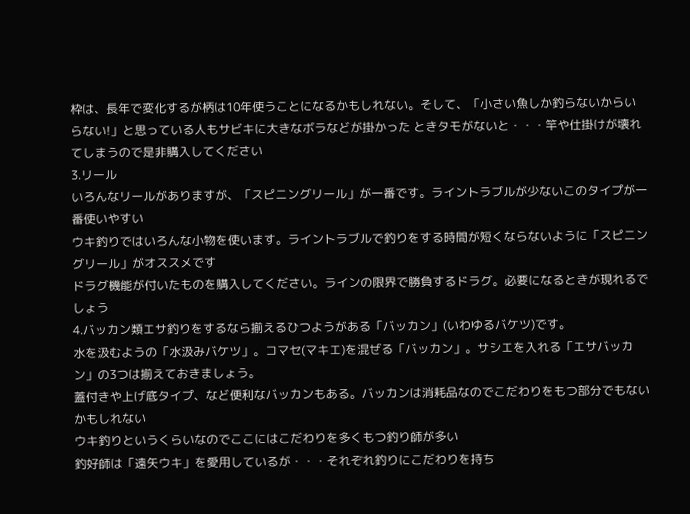枠は、長年で変化するが柄は10年使うことになるかもしれない。そして、「小さい魚しか釣らないからいらない!」と思っている人もサビキに大きなボラなどが掛かった ときタモがないと・・・竿や仕掛けが壊れてしまうので是非購入してください
3.リール
いろんなリールがありますが、「スピニングリール」が一番です。ライントラブルが少ないこのタイプが一番使いやすい
ウキ釣りではいろんな小物を使います。ライントラブルで釣りをする時間が短くならないように「スピニングリール」がオススメです
ドラグ機能が付いたものを購入してください。ラインの限界で勝負するドラグ。必要になるときが現れるでしょう
4.バッカン類エサ釣りをするなら揃えるひつようがある「バッカン」(いわゆるバケツ)です。
水を汲むようの「水汲みバケツ」。コマセ(マキエ)を混ぜる「バッカン」。サシエを入れる「エサバッカン」の3つは揃えておきましょう。
蓋付きや上げ底タイプ、など便利なバッカンもある。バッカンは消耗品なのでこだわりをもつ部分でもないかもしれない
ウキ釣りというくらいなのでここにはこだわりを多くもつ釣り師が多い
釣好師は「遠矢ウキ」を愛用しているが・・・それぞれ釣りにこだわりを持ち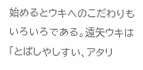始めるとウキへのこだわりもいろいろである。遠矢ウキは「とばしやしすい、アタリ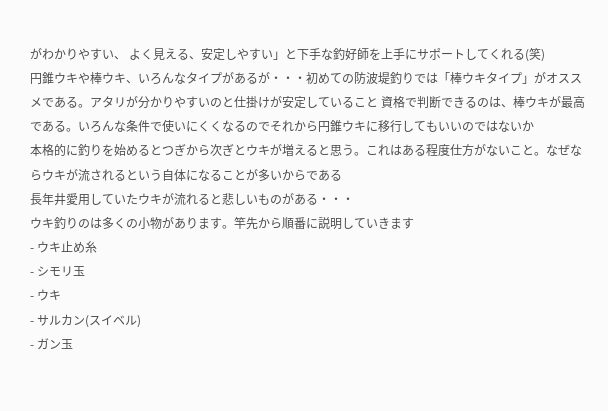がわかりやすい、 よく見える、安定しやすい」と下手な釣好師を上手にサポートしてくれる(笑)
円錐ウキや棒ウキ、いろんなタイプがあるが・・・初めての防波堤釣りでは「棒ウキタイプ」がオススメである。アタリが分かりやすいのと仕掛けが安定していること 資格で判断できるのは、棒ウキが最高である。いろんな条件で使いにくくなるのでそれから円錐ウキに移行してもいいのではないか
本格的に釣りを始めるとつぎから次ぎとウキが増えると思う。これはある程度仕方がないこと。なぜならウキが流されるという自体になることが多いからである
長年井愛用していたウキが流れると悲しいものがある・・・
ウキ釣りのは多くの小物があります。竿先から順番に説明していきます
- ウキ止め糸
- シモリ玉
- ウキ
- サルカン(スイベル)
- ガン玉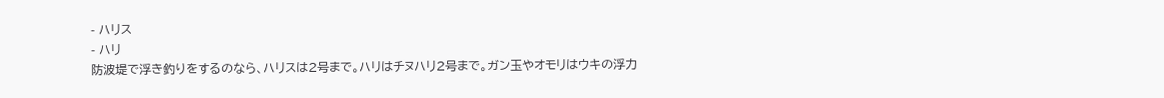- ハリス
- ハリ
防波堤で浮き釣りをするのなら、ハリスは2号まで。ハリはチヌハリ2号まで。ガン玉やオモリはウキの浮力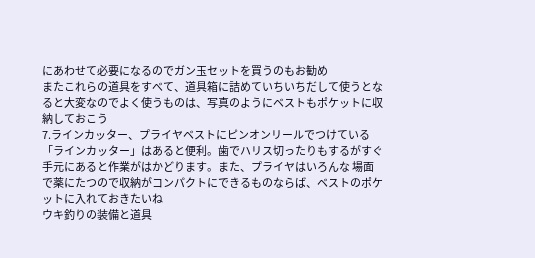にあわせて必要になるのでガン玉セットを買うのもお勧め
またこれらの道具をすべて、道具箱に詰めていちいちだして使うとなると大変なのでよく使うものは、写真のようにベストもポケットに収納しておこう
7.ラインカッター、プライヤベストにピンオンリールでつけている「ラインカッター」はあると便利。歯でハリス切ったりもするがすぐ手元にあると作業がはかどります。また、プライヤはいろんな 場面で薬にたつので収納がコンパクトにできるものならば、ベストのポケットに入れておきたいね
ウキ釣りの装備と道具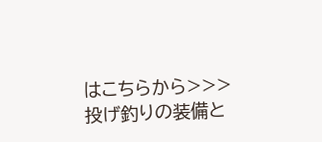はこちらから>>>
投げ釣りの装備と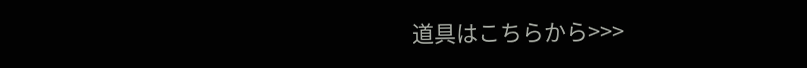道具はこちらから>>>